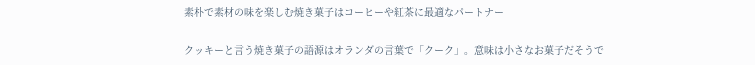素朴で素材の味を楽しむ焼き菓子はコーヒーや紅茶に最適なパートナー

クッキーと言う焼き菓子の語源はオランダの言葉で「クーク」。意味は小さなお菓子だそうで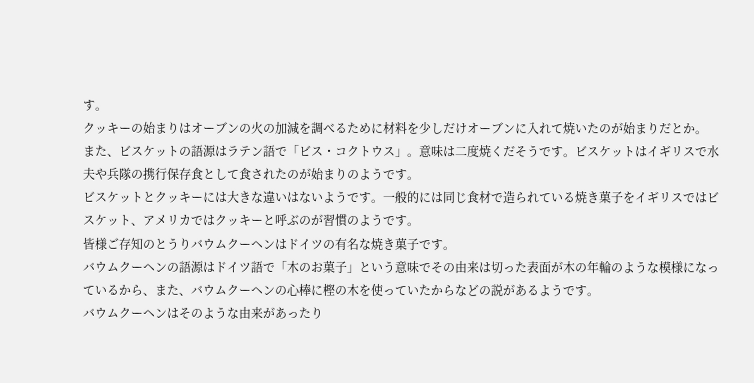す。
クッキーの始まりはオーブンの火の加減を調べるために材料を少しだけオーブンに入れて焼いたのが始まりだとか。
また、ビスケットの語源はラテン語で「ビス・コクトウス」。意味は二度焼くだそうです。ビスケットはイギリスで水夫や兵隊の携行保存食として食されたのが始まりのようです。
ビスケットとクッキーには大きな違いはないようです。一般的には同じ食材で造られている焼き菓子をイギリスではビスケット、アメリカではクッキーと呼ぶのが習慣のようです。
皆様ご存知のとうりバウムクーヘンはドイツの有名な焼き菓子です。
バウムクーヘンの語源はドイツ語で「木のお菓子」という意味でその由来は切った表面が木の年輪のような模様になっているから、また、バウムクーヘンの心棒に樫の木を使っていたからなどの説があるようです。
バウムクーヘンはそのような由来があったり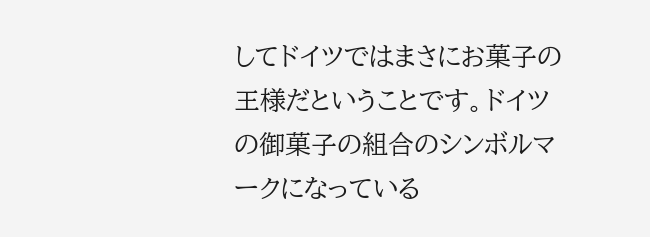してドイツではまさにお菓子の王様だということです。ドイツの御菓子の組合のシンボルマークになっている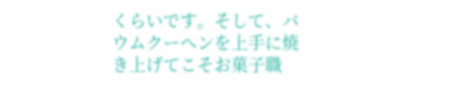くらいです。そして、バウムクーヘンを上手に焼き上げてこそお菓子職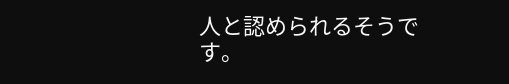人と認められるそうです。